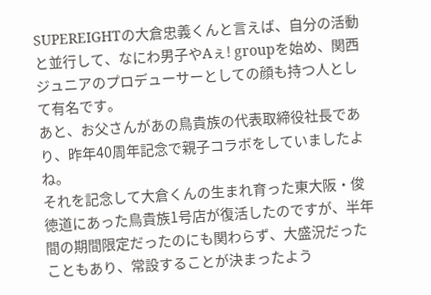SUPEREIGHTの大倉忠義くんと言えば、自分の活動と並行して、なにわ男子やAぇ! groupを始め、関西ジュニアのプロデューサーとしての顔も持つ人として有名です。
あと、お父さんがあの鳥貴族の代表取締役社長であり、昨年40周年記念で親子コラボをしていましたよね。
それを記念して大倉くんの生まれ育った東大阪・俊徳道にあった鳥貴族1号店が復活したのですが、半年間の期間限定だったのにも関わらず、大盛況だったこともあり、常設することが決まったよう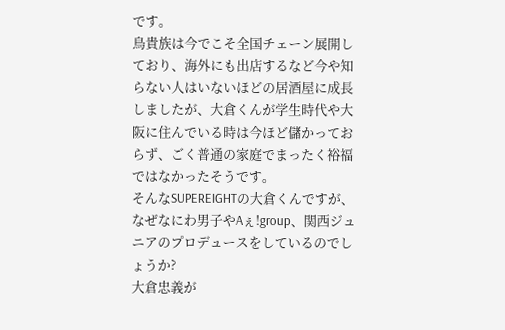です。
鳥貴族は今でこそ全国チェーン展開しており、海外にも出店するなど今や知らない人はいないほどの居酒屋に成長しましたが、大倉くんが学生時代や大阪に住んでいる時は今ほど儲かっておらず、ごく普通の家庭でまったく裕福ではなかったそうです。
そんなSUPEREIGHTの大倉くんですが、なぜなにわ男子やAぇ!group、関西ジュニアのプロデュースをしているのでしょうか?
大倉忠義が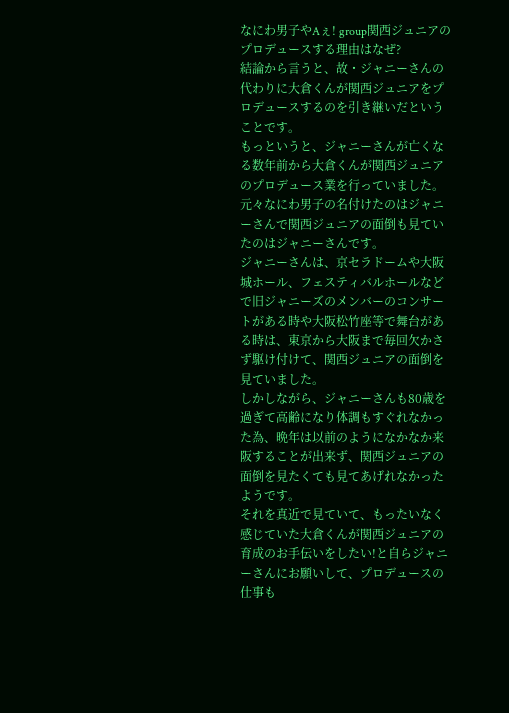なにわ男子やAぇ! group関西ジュニアのプロデュースする理由はなぜ?
結論から言うと、故・ジャニーさんの代わりに大倉くんが関西ジュニアをプロデュースするのを引き継いだということです。
もっというと、ジャニーさんが亡くなる数年前から大倉くんが関西ジュニアのプロデュース業を行っていました。
元々なにわ男子の名付けたのはジャニーさんで関西ジュニアの面倒も見ていたのはジャニーさんです。
ジャニーさんは、京セラドームや大阪城ホール、フェスティバルホールなどで旧ジャニーズのメンバーのコンサートがある時や大阪松竹座等で舞台がある時は、東京から大阪まで毎回欠かさず駆け付けて、関西ジュニアの面倒を見ていました。
しかしながら、ジャニーさんも80歳を過ぎて高齢になり体調もすぐれなかった為、晩年は以前のようになかなか来阪することが出来ず、関西ジュニアの面倒を見たくても見てあげれなかったようです。
それを真近で見ていて、もったいなく感じていた大倉くんが関西ジュニアの育成のお手伝いをしたい!と自らジャニーさんにお願いして、プロデュースの仕事も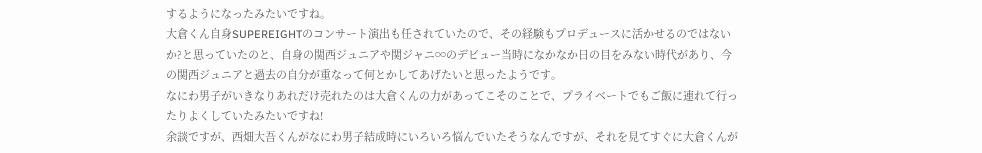するようになったみたいですね。
大倉くん自身SUPEREIGHTのコンサート演出も任されていたので、その経験もプロデュースに活かせるのではないか?と思っていたのと、自身の関西ジュニアや関ジャニ∞のデビュー当時になかなか日の目をみない時代があり、今の関西ジュニアと過去の自分が重なって何とかしてあげたいと思ったようです。
なにわ男子がいきなりあれだけ売れたのは大倉くんの力があってこそのことで、プライベートでもご飯に連れて行ったりよくしていたみたいですね!
余談ですが、西畑大吾くんがなにわ男子結成時にいろいろ悩んでいたそうなんですが、それを見てすぐに大倉くんが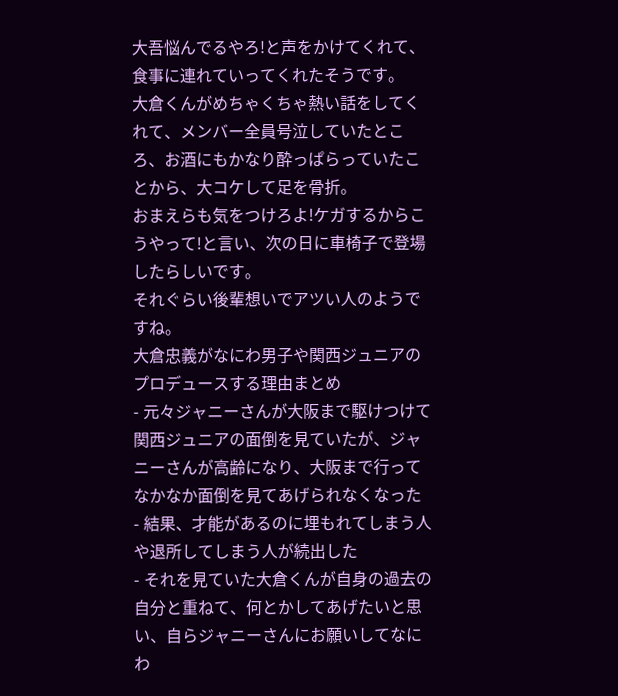大吾悩んでるやろ!と声をかけてくれて、食事に連れていってくれたそうです。
大倉くんがめちゃくちゃ熱い話をしてくれて、メンバー全員号泣していたところ、お酒にもかなり酔っぱらっていたことから、大コケして足を骨折。
おまえらも気をつけろよ!ケガするからこうやって!と言い、次の日に車椅子で登場したらしいです。
それぐらい後輩想いでアツい人のようですね。
大倉忠義がなにわ男子や関西ジュニアのプロデュースする理由まとめ
- 元々ジャニーさんが大阪まで駆けつけて関西ジュニアの面倒を見ていたが、ジャニーさんが高齢になり、大阪まで行ってなかなか面倒を見てあげられなくなった
- 結果、才能があるのに埋もれてしまう人や退所してしまう人が続出した
- それを見ていた大倉くんが自身の過去の自分と重ねて、何とかしてあげたいと思い、自らジャニーさんにお願いしてなにわ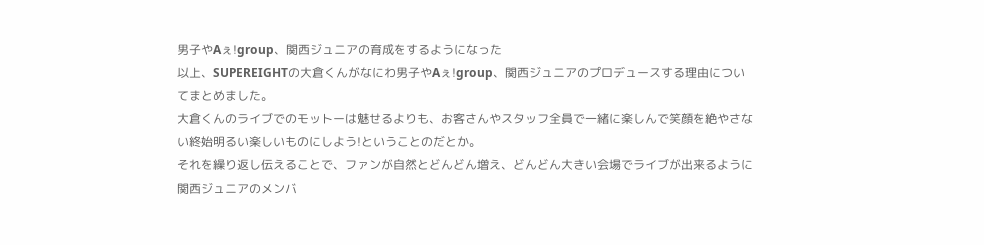男子やAぇ!group、関西ジュニアの育成をするようになった
以上、SUPEREIGHTの大倉くんがなにわ男子やAぇ!group、関西ジュニアのプロデュースする理由についてまとめました。
大倉くんのライブでのモットーは魅せるよりも、お客さんやスタッフ全員で一緒に楽しんで笑顔を絶やさない終始明るい楽しいものにしよう!ということのだとか。
それを繰り返し伝えることで、ファンが自然とどんどん増え、どんどん大きい会場でライブが出来るように関西ジュニアのメンバ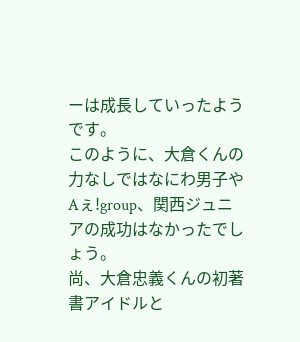ーは成長していったようです。
このように、大倉くんの力なしではなにわ男子やAぇ!group、関西ジュニアの成功はなかったでしょう。
尚、大倉忠義くんの初著書アイドルと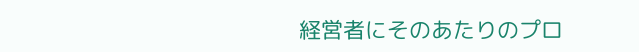経営者にそのあたりのプロ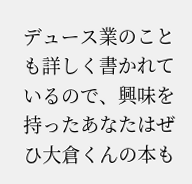デュース業のことも詳しく書かれているので、興味を持ったあなたはぜひ大倉くんの本も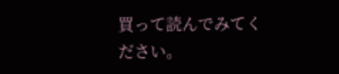買って読んでみてください。